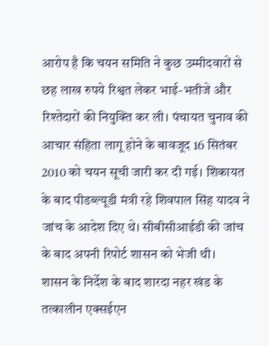आरोप है कि चयन समिति ने कुछ उम्मीदवारों से छह लाख रुपये रिश्वत लेकर भाई-भतीजे और रिश्तेदारों की नियुक्ति कर ली। पंचायत चुनाव की आचार संहिता लागू होने के बावजूद 16 सितंबर 2010 को चयन सूची जारी कर दी गई। शिकायत के बाद पीडब्ल्यूडी मंत्री रहे शिवपाल सिंह यादव ने जांच के आदेश दिए थे। सीबीसीआईडी की जांच के बाद अपनी रिपोर्ट शासन को भेजी थी।
शासन के निर्देश के बाद शारदा नहर खंड के तत्कालीन एक्सईएन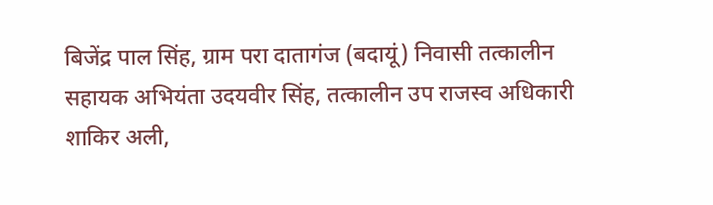बिजेंद्र पाल सिंह, ग्राम परा दातागंज (बदायूं) निवासी तत्कालीन सहायक अभियंता उदयवीर सिंह, तत्कालीन उप राजस्व अधिकारी शाकिर अली,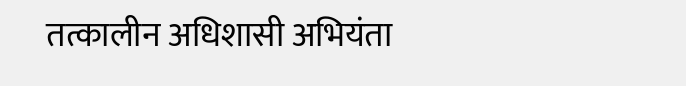तत्कालीन अधिशासी अभियंता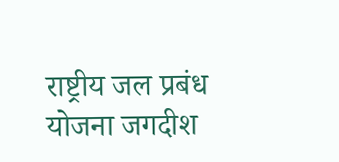राष्ट्रीय जल प्रबंध योजना जगदीश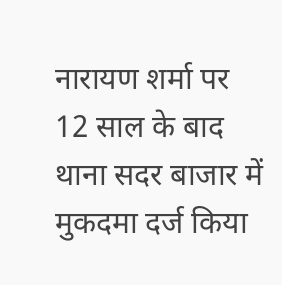नारायण शर्मा पर 12 साल के बाद थाना सदर बाजार में मुकदमा दर्ज किया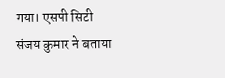गया। एसपी सिटी संजय कुमार ने बताया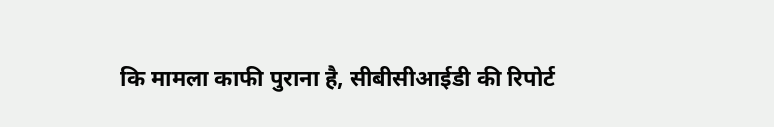कि मामला काफी पुराना है, सीबीसीआईडी की रिपोर्ट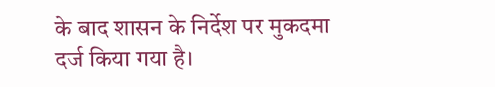के बाद शासन के निर्देश पर मुकदमा दर्ज किया गया है।